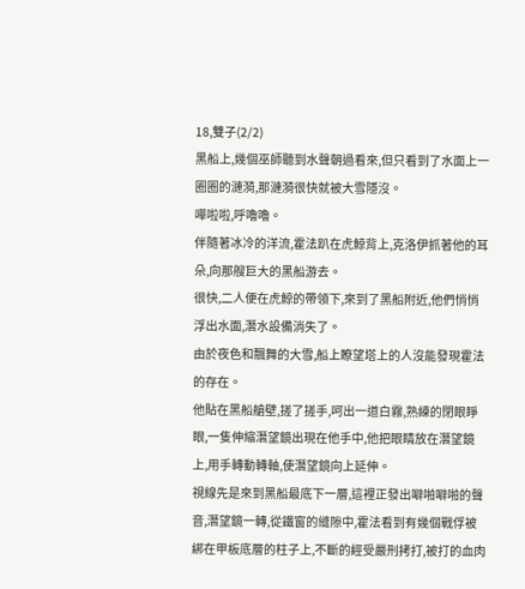18,雙子(2/2)
黑船上,幾個巫師聽到水聲朝過看來,但只看到了水面上一圈圈的漣漪,那漣漪很快就被大雪隱沒。
嘩啦啦,呼嚕嚕。
伴隨著冰冷的洋流,霍法趴在虎鯨背上,克洛伊抓著他的耳朵,向那艘巨大的黑船游去。
很快,二人便在虎鯨的帶領下,來到了黑船附近,他們悄悄浮出水面,潛水設備消失了。
由於夜色和飄舞的大雪,船上瞭望塔上的人沒能發現霍法的存在。
他貼在黑船艙壁,搓了搓手,呵出一道白霧,熟練的閉眼睜眼,一隻伸縮潛望鏡出現在他手中,他把眼睛放在潛望鏡上,用手轉動轉軸,使潛望鏡向上延伸。
視線先是來到黑船最底下一層,這裡正發出噼啪噼啪的聲音,潛望鏡一轉,從鐵窗的縫隙中,霍法看到有幾個戰俘被綁在甲板底層的柱子上,不斷的經受嚴刑拷打,被打的血肉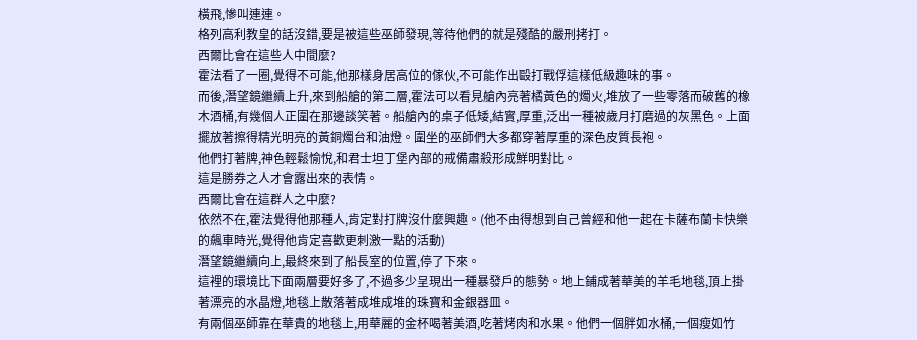橫飛,慘叫連連。
格列高利教皇的話沒錯,要是被這些巫師發現,等待他們的就是殘酷的嚴刑拷打。
西爾比會在這些人中間麼?
霍法看了一圈,覺得不可能,他那樣身居高位的傢伙,不可能作出毆打戰俘這樣低級趣味的事。
而後,潛望鏡繼續上升,來到船艙的第二層,霍法可以看見艙內亮著橘黃色的燭火,堆放了一些零落而破舊的橡木酒桶,有幾個人正圍在那邊談笑著。船艙內的桌子低矮,結實,厚重,泛出一種被歲月打磨過的灰黑色。上面擺放著擦得精光明亮的黃銅燭台和油燈。圍坐的巫師們大多都穿著厚重的深色皮質長袍。
他們打著牌,神色輕鬆愉悅,和君士坦丁堡內部的戒備肅殺形成鮮明對比。
這是勝券之人才會露出來的表情。
西爾比會在這群人之中麼?
依然不在,霍法覺得他那種人,肯定對打牌沒什麼興趣。(他不由得想到自己曾經和他一起在卡薩布蘭卡快樂的飆車時光,覺得他肯定喜歡更刺激一點的活動)
潛望鏡繼續向上,最終來到了船長室的位置,停了下來。
這裡的環境比下面兩層要好多了,不過多少呈現出一種暴發戶的態勢。地上鋪成著華美的羊毛地毯,頂上掛著漂亮的水晶燈,地毯上散落著成堆成堆的珠寶和金銀器皿。
有兩個巫師靠在華貴的地毯上,用華麗的金杯喝著美酒,吃著烤肉和水果。他們一個胖如水桶,一個瘦如竹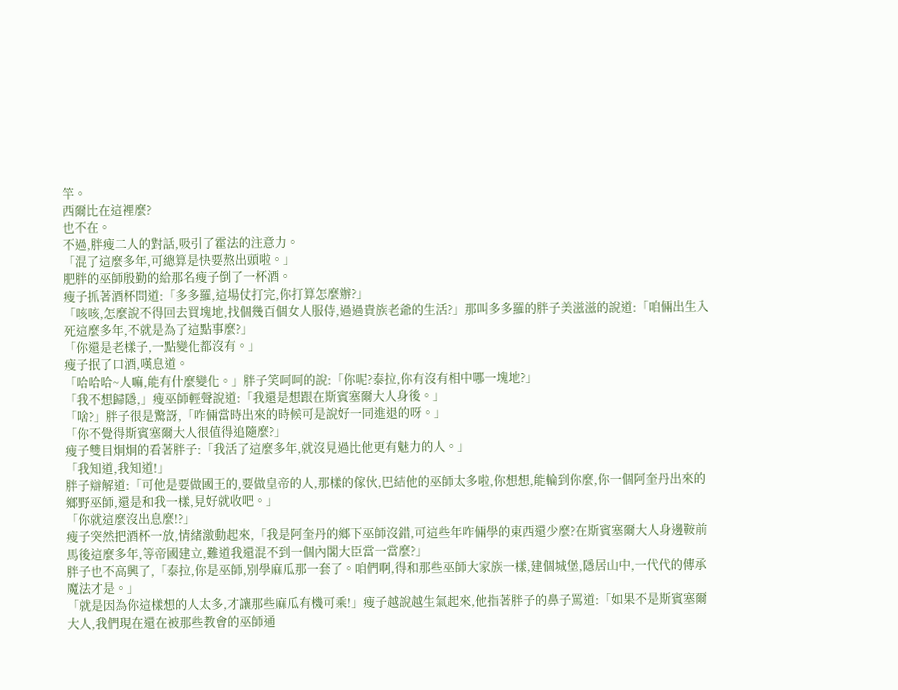竿。
西爾比在這裡麼?
也不在。
不過,胖瘦二人的對話,吸引了霍法的注意力。
「混了這麼多年,可總算是快要熬出頭啦。」
肥胖的巫師殷勤的給那名瘦子倒了一杯酒。
瘦子抓著酒杯問道:「多多羅,這場仗打完,你打算怎麼辦?」
「咳咳,怎麼說不得回去買塊地,找個幾百個女人服侍,過過貴族老爺的生活?」那叫多多羅的胖子美滋滋的說道:「咱倆出生入死這麼多年,不就是為了這點事麼?」
「你還是老樣子,一點變化都沒有。」
瘦子抿了口酒,嘆息道。
「哈哈哈~人嘛,能有什麼變化。」胖子笑呵呵的說:「你呢?泰拉,你有沒有相中哪一塊地?」
「我不想歸隱,」瘦巫師輕聲說道:「我還是想跟在斯賓塞爾大人身後。」
「啥?」胖子很是驚訝,「咋倆當時出來的時候可是說好一同進退的呀。」
「你不覺得斯賓塞爾大人很值得追隨麼?」
瘦子雙目炯炯的看著胖子:「我活了這麼多年,就沒見過比他更有魅力的人。」
「我知道,我知道!」
胖子辯解道:「可他是要做國王的,要做皇帝的人,那樣的傢伙,巴結他的巫師太多啦,你想想,能輪到你麼,你一個阿奎丹出來的鄉野巫師,還是和我一樣,見好就收吧。」
「你就這麼沒出息麼!?」
瘦子突然把酒杯一放,情緒激動起來,「我是阿奎丹的鄉下巫師沒錯,可這些年咋倆學的東西還少麼?在斯賓塞爾大人身邊鞍前馬後這麼多年,等帝國建立,難道我還混不到一個內閣大臣當一當麼?」
胖子也不高興了,「泰拉,你是巫師,別學麻瓜那一套了。咱們啊,得和那些巫師大家族一樣,建個城堡,隱居山中,一代代的傳承魔法才是。」
「就是因為你這樣想的人太多,才讓那些麻瓜有機可乘!」瘦子越說越生氣起來,他指著胖子的鼻子罵道:「如果不是斯賓塞爾大人,我們現在還在被那些教會的巫師通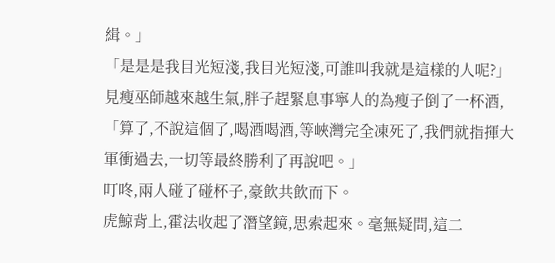緝。」
「是是是我目光短淺,我目光短淺,可誰叫我就是這樣的人呢?」
見瘦巫師越來越生氣,胖子趕緊息事寧人的為瘦子倒了一杯酒,「算了,不說這個了,喝酒喝酒,等峽灣完全凍死了,我們就指揮大軍衝過去,一切等最終勝利了再說吧。」
叮咚,兩人碰了碰杯子,豪飲共飲而下。
虎鯨背上,霍法收起了潛望鏡,思索起來。毫無疑問,這二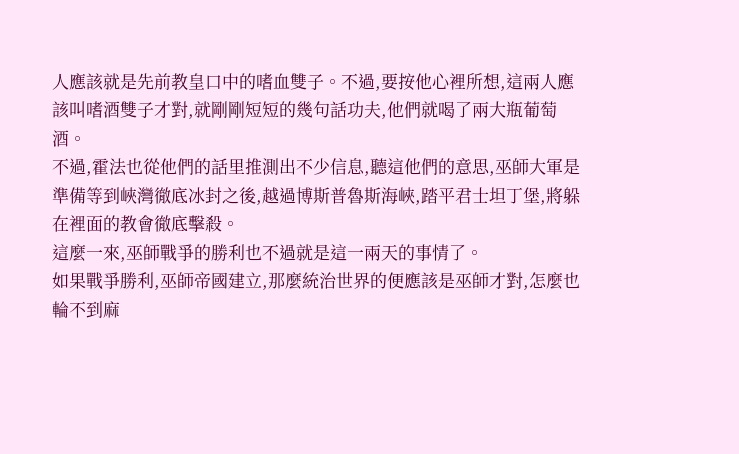人應該就是先前教皇口中的嗜血雙子。不過,要按他心裡所想,這兩人應該叫嗜酒雙子才對,就剛剛短短的幾句話功夫,他們就喝了兩大瓶葡萄酒。
不過,霍法也從他們的話里推測出不少信息,聽這他們的意思,巫師大軍是準備等到峽灣徹底冰封之後,越過博斯普魯斯海峽,踏平君士坦丁堡,將躲在裡面的教會徹底擊殺。
這麼一來,巫師戰爭的勝利也不過就是這一兩天的事情了。
如果戰爭勝利,巫師帝國建立,那麼統治世界的便應該是巫師才對,怎麼也輪不到麻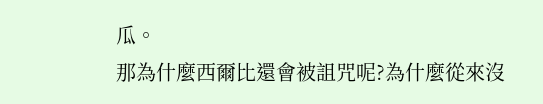瓜。
那為什麼西爾比還會被詛咒呢?為什麼從來沒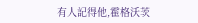有人記得他,霍格沃茨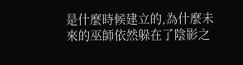是什麼時候建立的,為什麼未來的巫師依然躲在了陰影之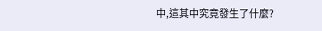中,這其中究竟發生了什麼?